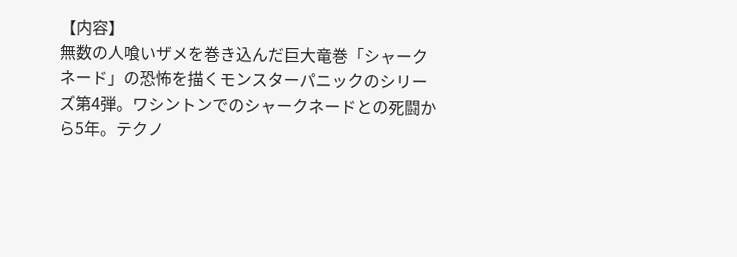【内容】
無数の人喰いザメを巻き込んだ巨大竜巻「シャークネード」の恐怖を描くモンスターパニックのシリーズ第4弾。ワシントンでのシャークネードとの死闘から5年。テクノ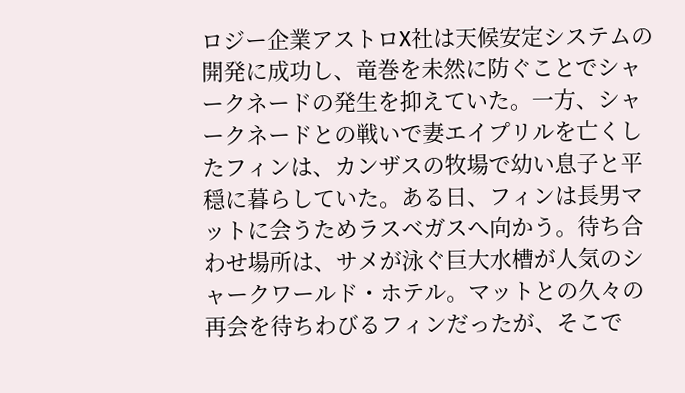ロジー企業アストロX社は天候安定システムの開発に成功し、竜巻を未然に防ぐことでシャークネードの発生を抑えていた。一方、シャークネードとの戦いで妻エイプリルを亡くしたフィンは、カンザスの牧場で幼い息子と平穏に暮らしていた。ある日、フィンは長男マットに会うためラスベガスへ向かう。待ち合わせ場所は、サメが泳ぐ巨大水槽が人気のシャークワールド・ホテル。マットとの久々の再会を待ちわびるフィンだったが、そこで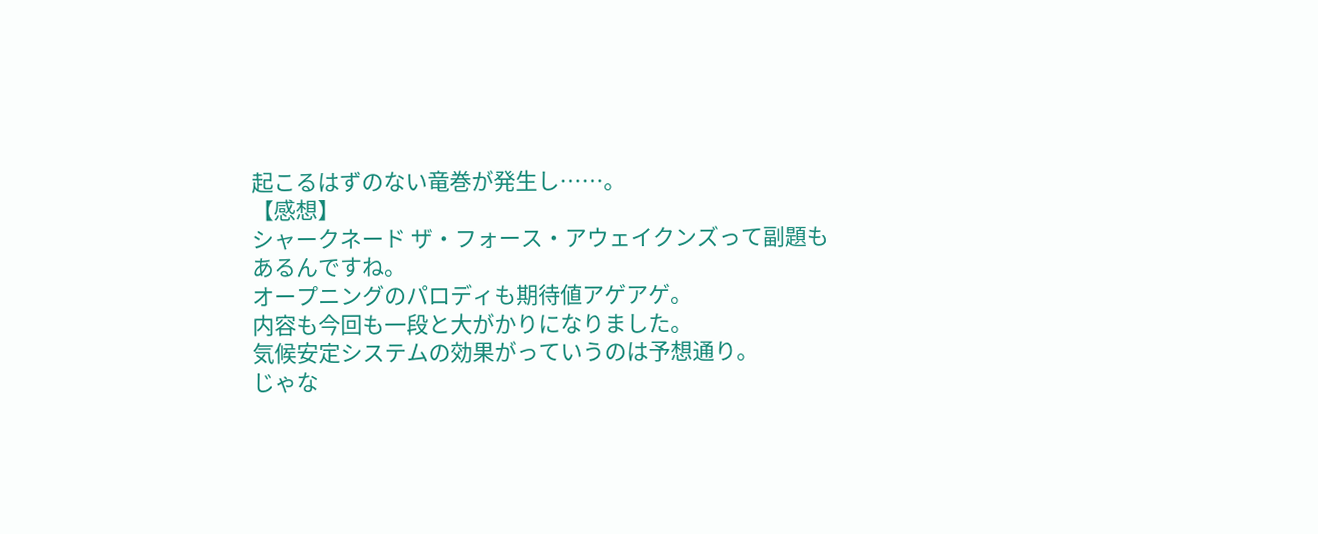起こるはずのない竜巻が発生し……。
【感想】
シャークネード ザ・フォース・アウェイクンズって副題もあるんですね。
オープニングのパロディも期待値アゲアゲ。
内容も今回も一段と大がかりになりました。
気候安定システムの効果がっていうのは予想通り。
じゃな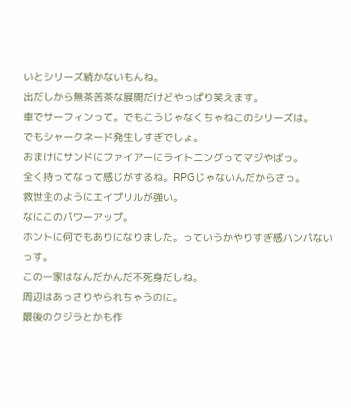いとシリーズ続かないもんね。
出だしから無茶苦茶な展開だけどやっぱり笑えます。
車でサーフィンって。でもこうじゃなくちゃねこのシリーズは。
でもシャークネード発生しすぎでしょ。
おまけにサンドにファイアーにライトニングってマジやばっ。
全く持ってなって感じがするね。RPGじゃないんだからさっ。
救世主のようにエイプリルが強い。
なにこのパワーアップ。
ホントに何でもありになりました。っていうかやりすぎ感ハンパないっす。
この一家はなんだかんだ不死身だしね。
周辺はあっさりやられちゃうのに。
最後のクジラとかも作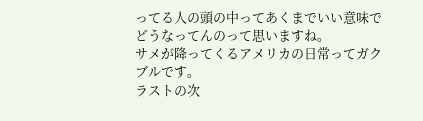ってる人の頭の中ってあくまでいい意味でどうなってんのって思いますね。
サメが降ってくるアメリカの日常ってガクブルです。
ラストの次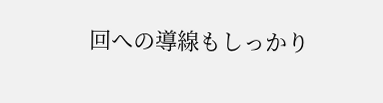回への導線もしっかり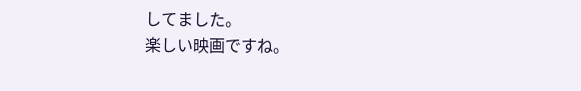してました。
楽しい映画ですね。